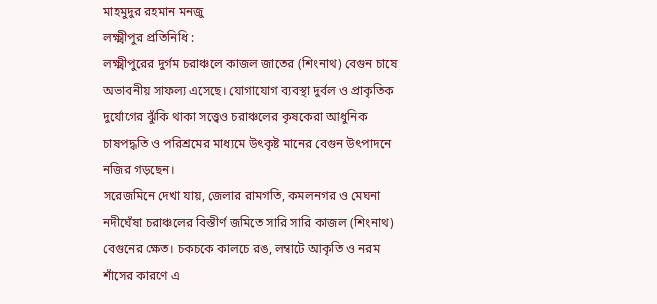মাহমুদুর রহমান মনজু
লক্ষ্মীপুর প্রতিনিধি :
লক্ষ্মীপুরের দুর্গম চরাঞ্চলে কাজল জাতের (শিংনাথ) বেগুন চাষে অভাবনীয় সাফল্য এসেছে। যোগাযোগ ব্যবস্থা দুর্বল ও প্রাকৃতিক দুর্যোগের ঝুঁকি থাকা সত্ত্বেও চরাঞ্চলের কৃষকেরা আধুনিক চাষপদ্ধতি ও পরিশ্রমের মাধ্যমে উৎকৃষ্ট মানের বেগুন উৎপাদনে নজির গড়ছেন।
সরেজমিনে দেখা যায়, জেলার রামগতি, কমলনগর ও মেঘনা নদীঘেঁষা চরাঞ্চলের বিস্তীর্ণ জমিতে সারি সারি কাজল (শিংনাথ) বেগুনের ক্ষেত। চকচকে কালচে রঙ, লম্বাটে আকৃতি ও নরম শাঁসের কারণে এ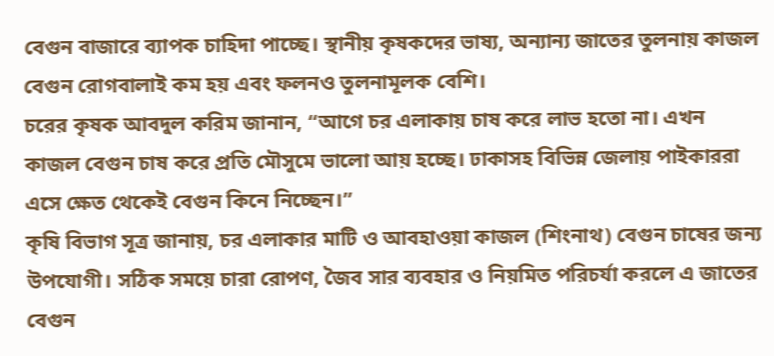বেগুন বাজারে ব্যাপক চাহিদা পাচ্ছে। স্থানীয় কৃষকদের ভাষ্য, অন্যান্য জাতের তুলনায় কাজল বেগুন রোগবালাই কম হয় এবং ফলনও তুলনামূলক বেশি।
চরের কৃষক আবদুল করিম জানান, “আগে চর এলাকায় চাষ করে লাভ হতো না। এখন কাজল বেগুন চাষ করে প্রতি মৌসুমে ভালো আয় হচ্ছে। ঢাকাসহ বিভিন্ন জেলায় পাইকাররা এসে ক্ষেত থেকেই বেগুন কিনে নিচ্ছেন।”
কৃষি বিভাগ সূত্র জানায়, চর এলাকার মাটি ও আবহাওয়া কাজল (শিংনাথ) বেগুন চাষের জন্য উপযোগী। সঠিক সময়ে চারা রোপণ, জৈব সার ব্যবহার ও নিয়মিত পরিচর্যা করলে এ জাতের বেগুন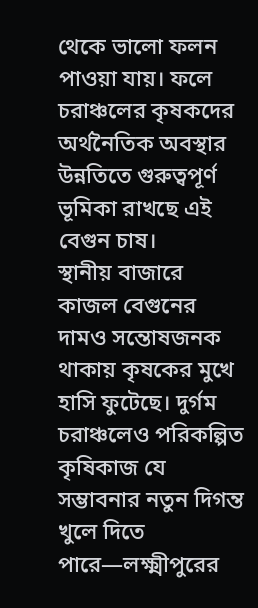থেকে ভালো ফলন পাওয়া যায়। ফলে চরাঞ্চলের কৃষকদের অর্থনৈতিক অবস্থার উন্নতিতে গুরুত্বপূর্ণ ভূমিকা রাখছে এই বেগুন চাষ।
স্থানীয় বাজারে কাজল বেগুনের দামও সন্তোষজনক থাকায় কৃষকের মুখে হাসি ফুটেছে। দুর্গম চরাঞ্চলেও পরিকল্পিত কৃষিকাজ যে সম্ভাবনার নতুন দিগন্ত খুলে দিতে পারে—লক্ষ্মীপুরের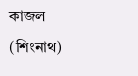কাজল (শিংনাথ)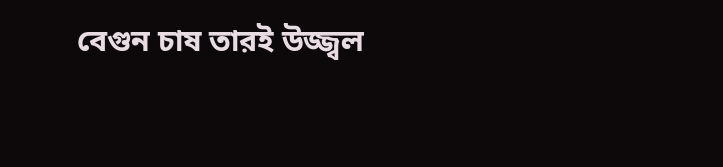বেগুন চাষ তারই উজ্জ্বল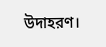উদাহরণ।